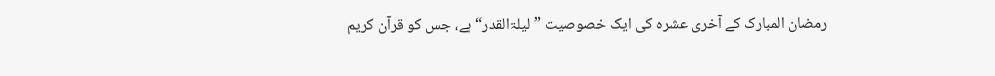رمضان المبارک کے آخری عشرہ کی ایک خصوصیت ”لیلۃالقدر“ ہے، جس کو قرآن کریم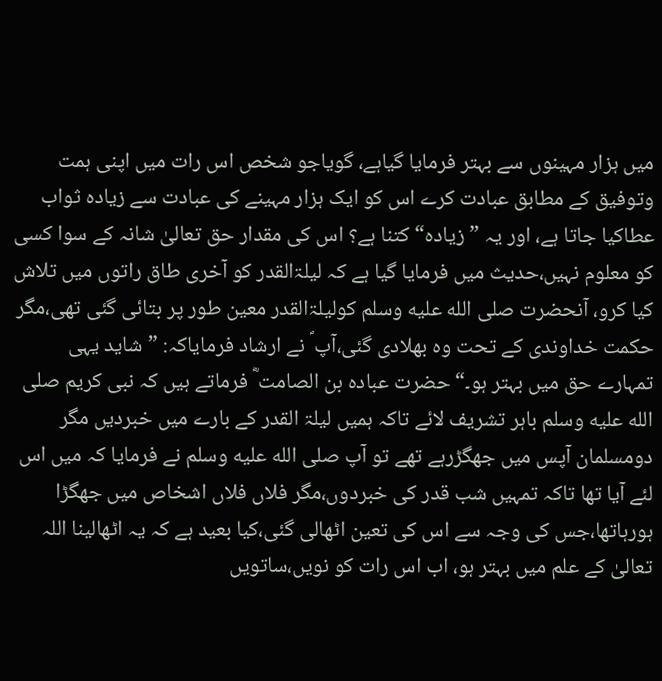میں ہزار مہینوں سے بہتر فرمایا گیاہے، گویاجو شخص اس رات میں اپنی ہمت وتوفیق کے مطابق عبادت کرے اس کو ایک ہزار مہینے کی عبادت سے زیادہ ثواب عطاکیا جاتا ہے، اور یہ ”زیادہ“کتنا ہے؟ اس کی مقدار حق تعالیٰ شانہ کے سوا کسی کو معلوم نہیں،حدیث میں فرمایا گیا ہے کہ لیلۃالقدر کو آخری طاق راتوں میں تلاش کیا کرو، آنحضرت صلى الله عليه وسلم کولیلۃالقدر معین طور پر بتائی گئی تھی،مگر حکمت خداوندی کے تحت وہ بھلادی گئی،آپ ؐ نے ارشاد فرمایاکہ: ”شاید یہی تمہارے حق میں بہتر ہو۔“ حضرت عبادہ بن الصامت ؓ فرماتے ہیں کہ نبی کریم صلى الله عليه وسلم باہر تشریف لائے تاکہ ہمیں لیلۃ القدر کے بارے میں خبردیں مگر دومسلمان آپس میں جھگڑرہے تھے تو آپ صلى الله عليه وسلم نے فرمایا کہ میں اس لئے آیا تھا تاکہ تمہیں شب قدر کی خبردوں،مگر فلاں فلاں اشخاص میں جھگڑا ہورہاتھا،جس کی وجہ سے اس کی تعین اٹھالی گئی،کیا بعید ہے کہ یہ اٹھالینا اللہ تعالیٰ کے علم میں بہتر ہو، اب اس رات کو نویں،ساتویں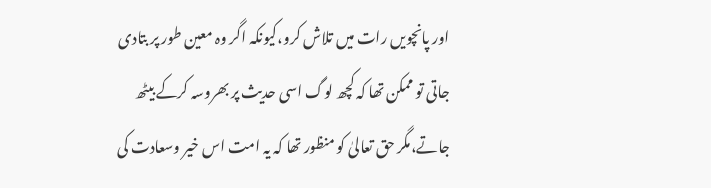اور پانچویں رات میں تلاش کرو،کیونکہ اگر وہ معین طور پر بتادی جاتی تو ممکن تھا کہ کچھ لوگ اسی حدیث پر بھروسہ کرکے بیٹھ جاتے،مگر حق تعالیٰ کو منظور تھا کہ یہ امت اس خیر وسعادت کی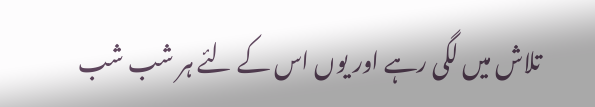تلاش میں لگی رہے اور یوں اس کے لئے ہر شب شب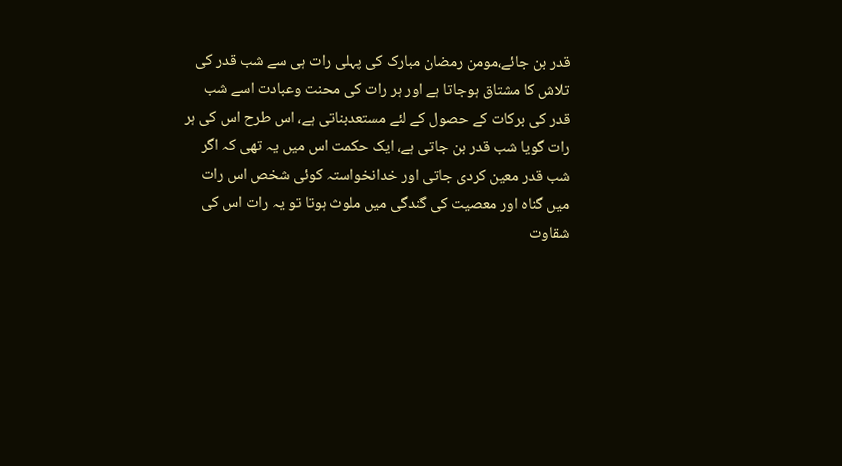قدر بن جائے،مومن رمضان مبارک کی پہلی رات ہی سے شب قدر کی تلاش کا مشتاق ہوجاتا ہے اور ہر رات کی محنت وعبادت اسے شب قدر کی برکات کے حصول کے لئے مستعدبناتی ہے، اس طرح اس کی ہر رات گویا شب قدر بن جاتی ہے، ایک حکمت اس میں یہ تھی کہ اگر شب قدر معین کردی جاتی اور خدانخواستہ کوئی شخص اس رات میں گناہ اور معصیت کی گندگی میں ملوث ہوتا تو یہ رات اس کی شقاوت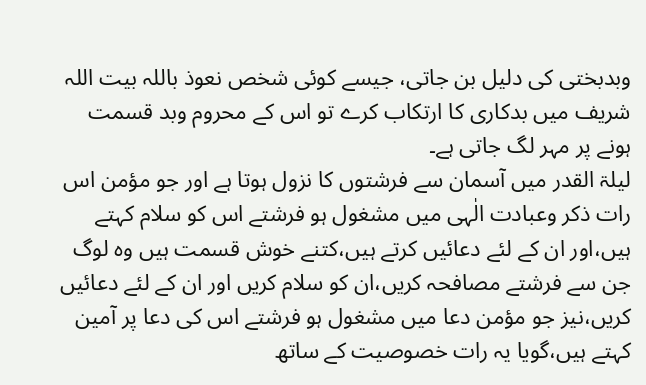وبدبختی کی دلیل بن جاتی، جیسے کوئی شخص نعوذ باللہ بیت اللہ شریف میں بدکاری کا ارتکاب کرے تو اس کے محروم وبد قسمت ہونے پر مہر لگ جاتی ہے۔
لیلۃ القدر میں آسمان سے فرشتوں کا نزول ہوتا ہے اور جو مؤمن اس رات ذکر وعبادت الٰہی میں مشغول ہو فرشتے اس کو سلام کہتے ہیں،اور ان کے لئے دعائیں کرتے ہیں،کتنے خوش قسمت ہیں وہ لوگ جن سے فرشتے مصافحہ کریں،ان کو سلام کریں اور ان کے لئے دعائیں کریں،نیز جو مؤمن دعا میں مشغول ہو فرشتے اس کی دعا پر آمین کہتے ہیں،گویا یہ رات خصوصیت کے ساتھ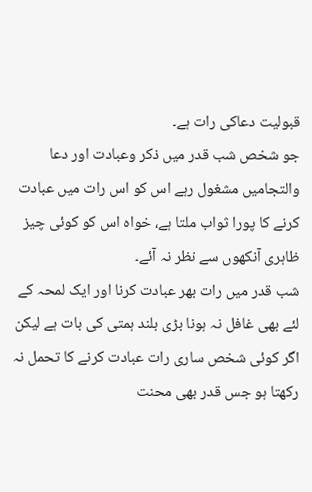قبولیت دعاکی رات ہے۔
جو شخص شب قدر میں ذکر وعبادت اور دعا والتجامیں مشغول رہے اس کو اس رات میں عبادت کرنے کا پورا ثواب ملتا ہے، خواہ اس کو کوئی چیز ظاہری آنکھوں سے نظر نہ آئے۔
شب قدر میں رات بھر عبادت کرنا اور ایک لمحہ کے لئے بھی غافل نہ ہونا بڑی بلند ہمتی کی بات ہے لیکن اگر کوئی شخص ساری رات عبادت کرنے کا تحمل نہ رکھتا ہو جس قدر بھی محنت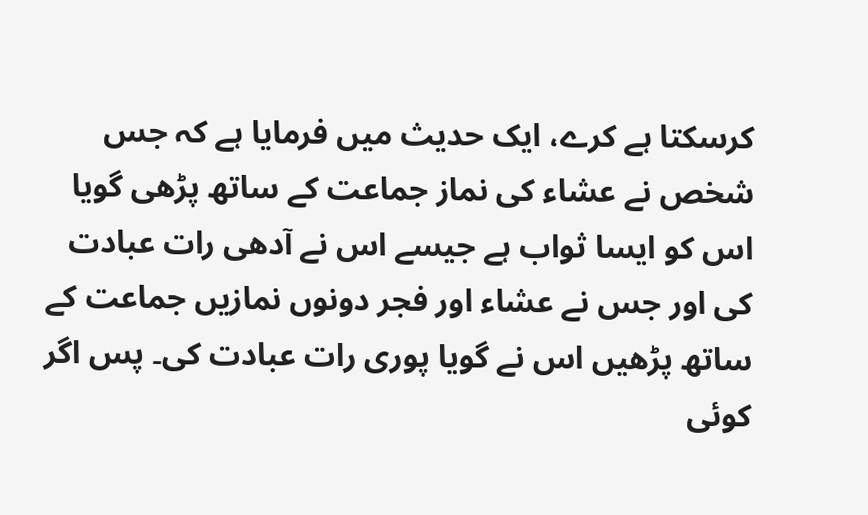کرسکتا ہے کرے، ایک حدیث میں فرمایا ہے کہ جس شخص نے عشاء کی نماز جماعت کے ساتھ پڑھی گویا اس کو ایسا ثواب ہے جیسے اس نے آدھی رات عبادت کی اور جس نے عشاء اور فجر دونوں نمازیں جماعت کے ساتھ پڑھیں اس نے گویا پوری رات عبادت کی۔ پس اگر کوئی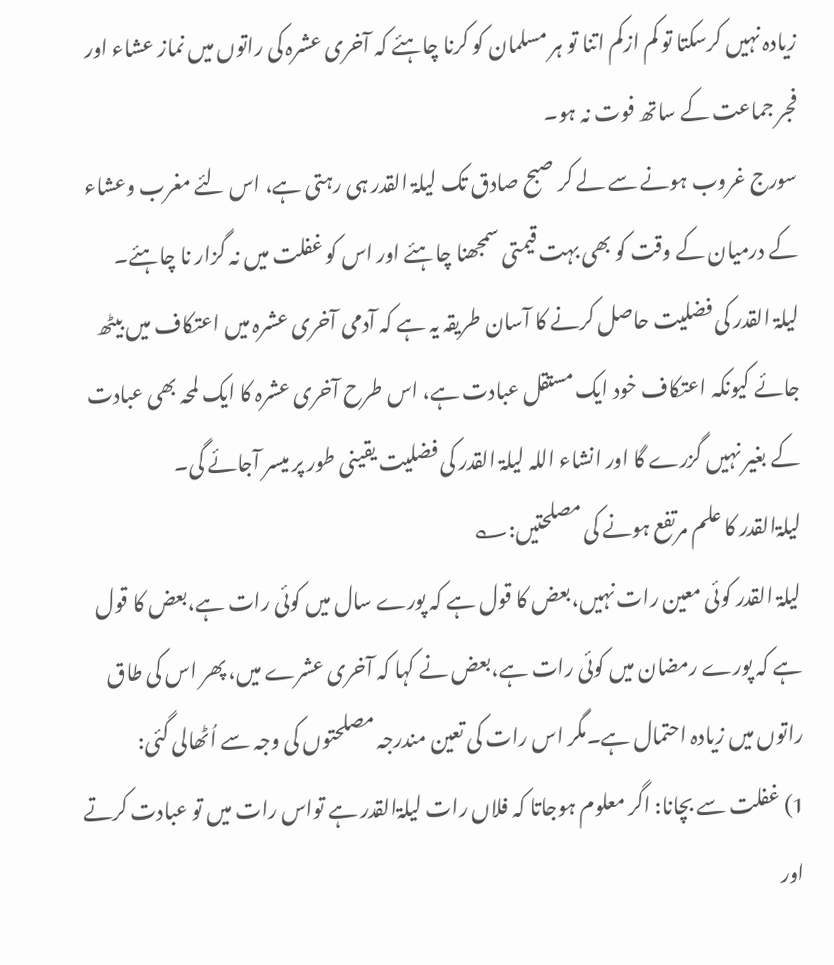زیادہ نہیں کرسکتا تو کم ازکم اتنا تو ہر مسلمان کو کرنا چاہئے کہ آخری عشرہ کی راتوں میں نماز عشاء اور فجر جماعت کے ساتھ فوت نہ ہو۔
سورج غروب ہونے سے لے کر صبح صادق تک لیلۃ القدر ہی رہتی ہے، اس لئے مغرب وعشاء کے درمیان کے وقت کو بھی بہت قیمتی سمجھنا چاہئے اور اس کو غفلت میں نہ گزار نا چاہئے۔
لیلۃ القدر کی فضلیت حاصل کرنے کا آسان طریقہ یہ ہے کہ آدمی آخری عشرہ میں اعتکاف میں بیٹھ جائے کیونکہ اعتکاف خود ایک مستقل عبادت ہے، اس طرح آخری عشرہ کا ایک لمحہ بھی عبادت کے بغیر نہیں گزرے گا اور انشاء اللہ لیلۃ القدر کی فضلیت یقینی طور پر میسر آجائے گی۔
لیلۃالقدر کا علم مرتفع ہونے کی مصلحتیں:؎
لیلۃ القدر کوئی معین رات نہیں،بعض کا قول ہے کہ پورے سال میں کوئی رات ہے،بعض کا قول ہے کہ پورے رمضان میں کوئی رات ہے،بعض نے کہا کہ آخری عشرے میں، پھر اس کی طاق راتوں میں زیادہ احتمال ہے۔مگر اس رات کی تعین مندرجہ مصلحتوں کی وجہ سے اُٹھالی گئی:
1) غفلت سے بچانا: اگر معلوم ہوجاتا کہ فلاں رات لیلۃالقدر ہے تواس رات میں تو عبادت کرتے اور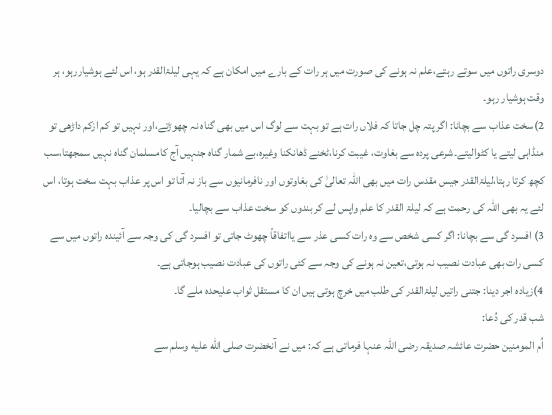دوسری راتوں میں سوتے رہتے،علم نہ ہونے کی صورت میں ہر رات کے بارے میں امکان ہے کہ یہی لیلۃالقدر ہو، اس لئے ہوشیاررہو، ہر وقت ہوشیار رہو۔
2)سخت عذاب سے بچانا: اگر پتہ چل جاتا کہ فلاں رات ہے تو بہت سے لوگ اس میں بھی گناہ نہ چھوڑتے،اور نہیں تو کم ازکم داڑھی تو منڈاہی لیتے یا کٹوالیتے۔شرعی پردہ سے بغاوت، غیبت کرنا،ٹخنے ڈھانکنا وغیرہ،بے شمار گناہ جنہیں آج کامسلمان گناہ نہیں سمجھتا،سب کچھ کرتا رہتا،لیلۃالقدر جیس مقدس رات میں بھی اللہ تعالیٰ کی بغاوتوں اور نافرمانیوں سے باز نہ آتا تو اس پر عذاب بہت سخت ہوتا، اس لئے یہ بھی اللہ کی رحمت ہے کہ لیلۃ القدر کا علم واپس لے کر بندوں کو سخت عذاب سے بچالیا۔
3) افسرد گی سے بچانا: اگر کسی شخص سے وہ رات کسی عذر سے یااتفاقاً چھوٹ جاتی تو افسرد گی کی وجہ سے آئیندہ راتوں میں سے کسی رات بھی عبادت نصیب نہ ہوتی،تعین نہ ہونے کی وجہ سے کئی راتوں کی عبادت نصیب ہوجاتی ہے۔
4)زیادہ اجر دینا: جتنی راتیں لیلۃالقدر کی طلب میں خرچ ہوتی ہیں ان کا مستقل ثواب علیحدہ ملے گا۔
شب قدر کی دُعا:
اُم المومنین حضرت عائشہ صدیقہ رضی اللہ عنہا فرماتی ہے کہ: میں نے آنخضرت صلى الله عليه وسلم سے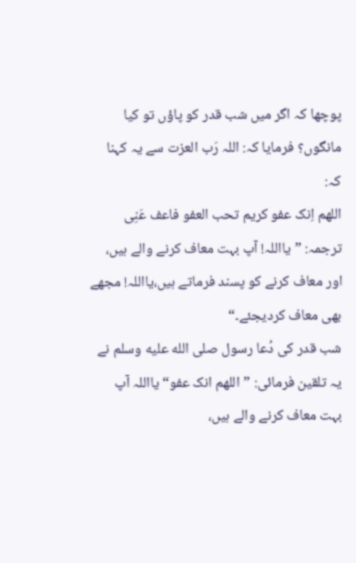پوچھا کہ اگر میں شب قدر کو پاؤں تو کیا مانگوں؟ فرمایا کہ: اللہ رَب العزت سے یہ کہنا کہ:
اللھم اِنک عفو کریم تحب العفو فاعف عَنِی
ترجمہ: ”یااللہ! آپ بہت معاف کرنے والے ہیں، اور معاف کرنے کو پسند فرماتے ہیں،یااللہ! مجھے بھی معاف کردیجئے۔“
شب قدر کی دُعا رسول صلى الله عليه وسلم نے یہ تلقین فرمائی: ”اللھم انک عفو“یااللہ آپ بہت معاف کرنے والے ہیں،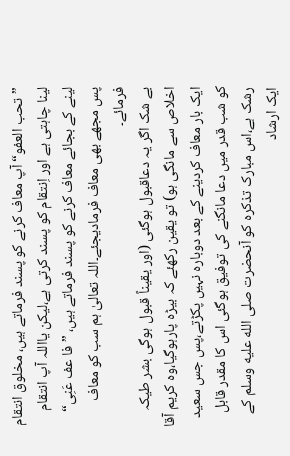”تحب العفو“ آپ معاف کرنے کو پسند فرماتے ہیں، مخلوق انتقام لینا چاہتی ہے اور اِنتقام کو پسند کرتی ہے،لیکن یااللہ آپ انتقام لینے کے بجائے معاف کرنے کو پسند فرماتے ہیں، ”فا عف عَنِی“ پس مجھے بھی معاف فرمادیجئے۔اللہ تعالیٰ ہم سب کو معاف فرمائے۔
بے شک اگر یہ دعاقبول ہوگئی (اور یقیناً قبول ہوگی بشر طیکہ اخلاص سے مانگی ہو) تو یقین رکھئے کہ بیڑہ پارہوگیا،وہ کریم آقا ایک بار معاف کردینے کے بعد دوبارہ نہیں پکڑتے،پس جس سعید کو شب قدر میں دعا مانگنے کی توفیق ہوگئی اس کا مقدر قابل رشک ہے،اس مبارک تذکرہ کو آنحضرت صلى الله عليه وسلم کے ایک ارشاد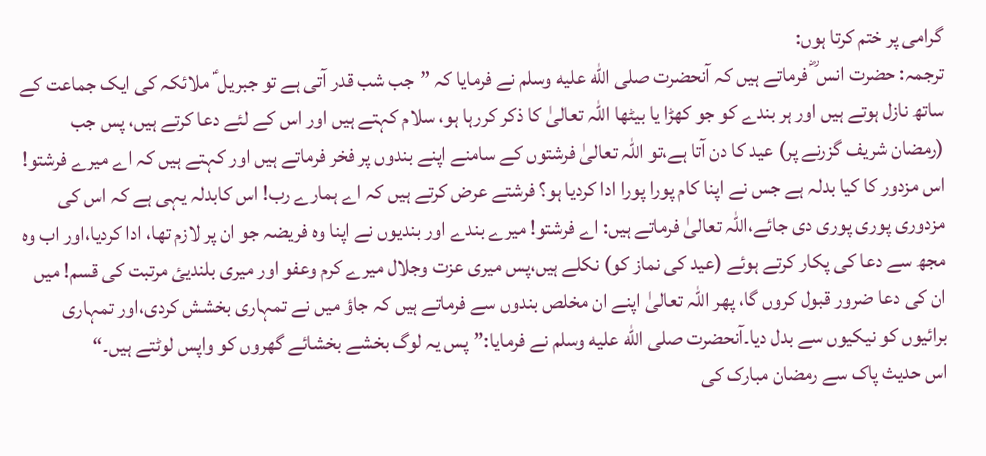گرامی پر ختم کرتا ہوں:
ترجمہ: حضرت انس ؓ فرماتے ہیں کہ آنحضرت صلى الله عليه وسلم نے فرمایا کہ ”جب شب قدر آتی ہے تو جبریل ؑ ملائکہ کی ایک جماعت کے ساتھ نازل ہوتے ہیں اور ہر بندے کو جو کھڑا یا بیٹھا اللہ تعالیٰ کا ذکر کررہا ہو، سلام کہتے ہیں اور اس کے لئے دعا کرتے ہیں، پس جب (رمضان شریف گزرنے پر) عید کا دن آتا ہے،تو اللہ تعالیٰ فرشتوں کے سامنے اپنے بندوں پر فخر فرماتے ہیں اور کہتے ہیں کہ اے میرے فرشتو! اس مزدور کا کیا بدلہ ہے جس نے اپنا کام پورا پورا ادا کردیا ہو؟ فرشتے عرض کرتے ہیں کہ اے ہمارے رب! اس کابدلہ یہی ہے کہ اس کی مزدوری پوری پوری دی جائے،اللہ تعالیٰ فرماتے ہیں: اے فرشتو! میرے بندے اور بندیوں نے اپنا وہ فریضہ جو ان پر لازم تھا، ادا کردیا،اور اب وہ مجھ سے دعا کی پکار کرتے ہوئے (عید کی نماز کو) نکلے ہیں،پس میری عزت وجلال میرے کرم وعفو اور میری بلندیئ مرتبت کی قسم! میں ان کی دعا ضرور قبول کروں گا، پھر اللہ تعالیٰ اپنے ان مخلص بندوں سے فرماتے ہیں کہ جاؤ میں نے تمہاری بخشش کردی،اور تمہاری برائیوں کو نیکیوں سے بدل دیا۔آنحضرت صلى الله عليه وسلم نے فرمایا:”پس یہ لوگ بخشے بخشائے گھروں کو واپس لوٹتے ہیں۔“
اس حدیث پاک سے رمضان مبارک کی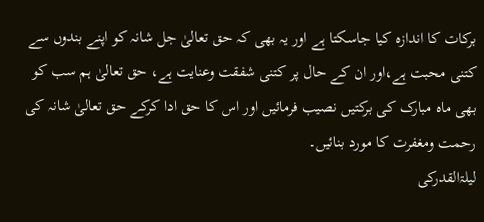برکات کا اندازہ کیا جاسکتا ہے اور یہ بھی کہ حق تعالیٰ جل شانہ کو اپنے بندوں سے کتنی محبت ہے،اور ان کے حال پر کتنی شفقت وعنایت ہے، حق تعالیٰ ہم سب کو بھی ماہ مبارک کی برکتیں نصیب فرمائیں اور اس کا حق ادا کرکے حق تعالیٰ شانہ کی رحمت ومغفرت کا مورد بنائیں۔
لیلۃالقدرکی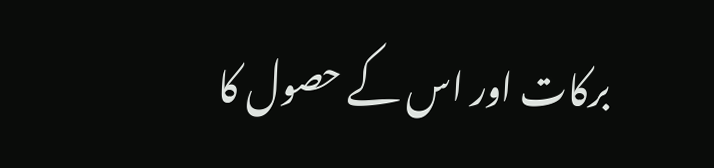برکات اور اس کے حصول کا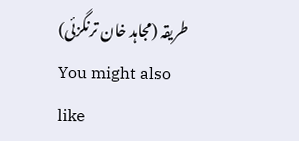طریقہ (مجاہد خان ترنگزئی)
You might also like